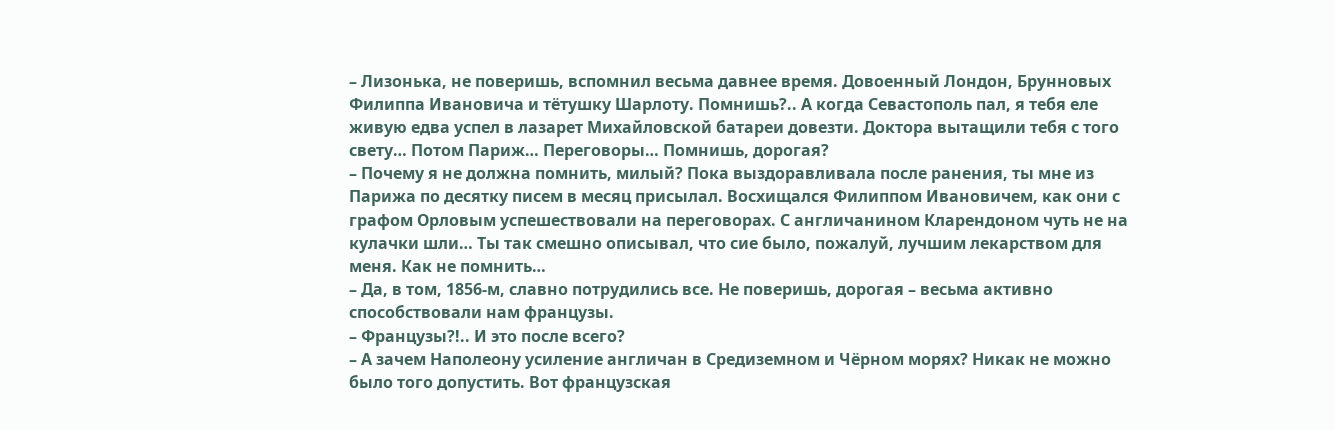– Лизонька, не поверишь, вспомнил весьма давнее время. Довоенный Лондон, Брунновых Филиппа Ивановича и тётушку Шарлоту. Помнишь?.. А когда Севастополь пал, я тебя еле живую едва успел в лазарет Михайловской батареи довезти. Доктора вытащили тебя с того свету… Потом Париж… Переговоры… Помнишь, дорогая?
– Почему я не должна помнить, милый? Пока выздоравливала после ранения, ты мне из Парижа по десятку писем в месяц присылал. Восхищался Филиппом Ивановичем, как они с графом Орловым успешествовали на переговорах. С англичанином Кларендоном чуть не на кулачки шли… Ты так смешно описывал, что сие было, пожалуй, лучшим лекарством для меня. Как не помнить…
– Да, в том, 1856-м, славно потрудились все. Не поверишь, дорогая – весьма активно способствовали нам французы.
– Французы?!.. И это после всего?
– А зачем Наполеону усиление англичан в Средиземном и Чёрном морях? Никак не можно было того допустить. Вот французская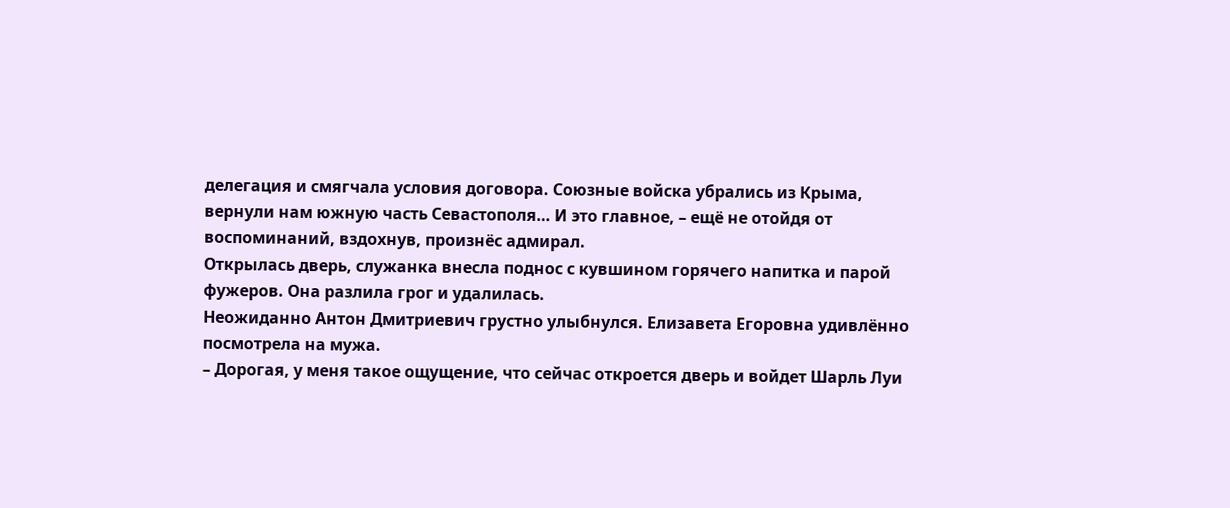делегация и смягчала условия договора. Союзные войска убрались из Крыма, вернули нам южную часть Севастополя… И это главное, – ещё не отойдя от воспоминаний, вздохнув, произнёс адмирал.
Открылась дверь, служанка внесла поднос с кувшином горячего напитка и парой фужеров. Она разлила грог и удалилась.
Неожиданно Антон Дмитриевич грустно улыбнулся. Елизавета Егоровна удивлённо посмотрела на мужа.
– Дорогая, у меня такое ощущение, что сейчас откроется дверь и войдет Шарль Луи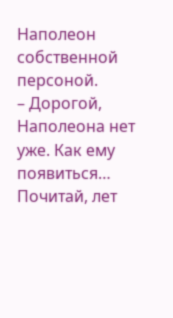Наполеон собственной персоной.
– Дорогой, Наполеона нет уже. Как ему появиться… Почитай, лет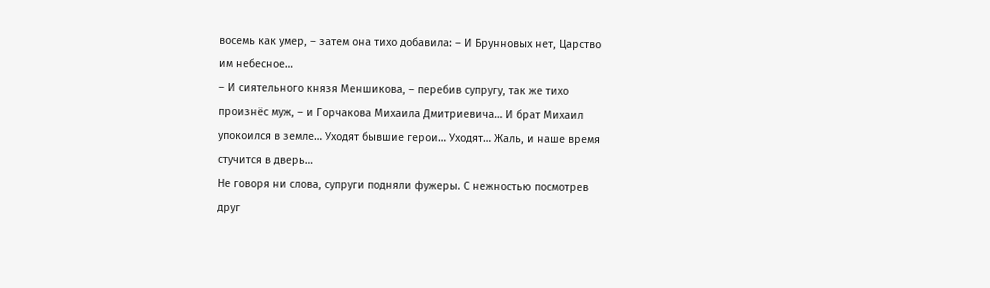восемь как умер, – затем она тихо добавила: – И Брунновых нет, Царство им небесное…
– И сиятельного князя Меншикова, – перебив супругу, так же тихо произнёс муж, – и Горчакова Михаила Дмитриевича… И брат Михаил упокоился в земле… Уходят бывшие герои… Уходят… Жаль, и наше время стучится в дверь…
Не говоря ни слова, супруги подняли фужеры. С нежностью посмотрев друг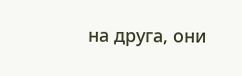на друга, они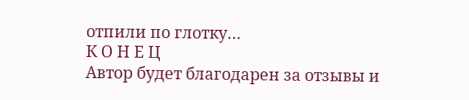отпили по глотку…
К О Н Е Ц
Автор будет благодарен за отзывы и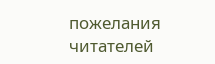пожелания читателей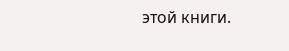этой книги.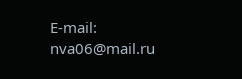E-mail: nva06@mail.ru